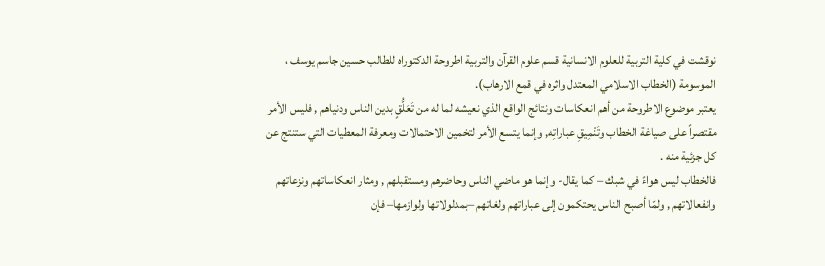نوقشت في كلية التربية للعلوم الانسانية قسم علوم القرآن والتربية اطروحة الدكتوراه للطالب حسين جاسم يوسف ، الموسومة (الخطاب الاسلامي المعتدل واثره في قمع الارهاب).
يعتبر موضوع الاطروحة من أهم انعكاسات ونتائج الواقع الذي نعيشه لما له من تَعَلُّقٍ بدين الناس ودنياهم , فليس الأمر مقتصراً على صياغة الخطاب وتَنْمِيقِ عباراتِه, وإنما يتسع الأمر لتخمين الاحتمالات ومعرفة المعطيات التي ستنتج عن كل جزئية منه .
فالخطاب ليس هواءً في شبك – كما يقال- وإنما هو ماضي الناس وحاضرهم ومستقبلهم , ومثار انعكاساتهم ونزعاتهم وانفعالاتهم , ولمّا أصبح الناس يحتكمون إلى عباراتهم ولغاتهم –بمدلولاتها ولوازمها– فإن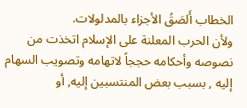الخطاب أَلصَقُ الأجزاء بالمدلولات.
ولأن الحرب المعلنة على الإسلام اتخذت من نصوصه وأحكامه حججاً لاتهامه وتصويب السهام إليه , بسبب بعض المنتسبين إليه, أو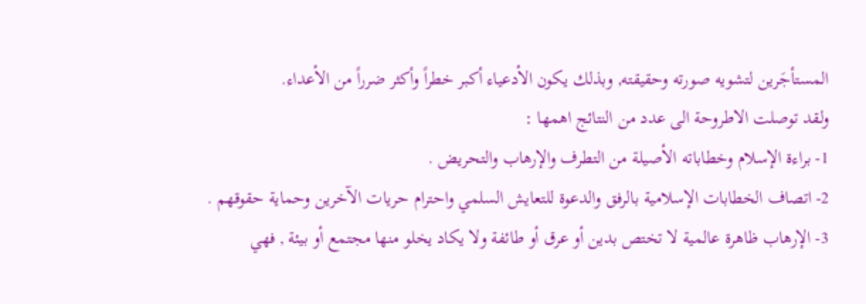المستأجَرين لتشويه صورته وحقيقته, وبذلك يكون الأدعياء أكبر خطراً وأكثر ضرراً من الأعداء.
ولقد توصلت الاطروحة الى عدد من النتائج اهمها :
1- براءة الإسلام وخطاباته الأصيلة من التطرف والإرهاب والتحريض .
2- اتصاف الخطابات الإسلامية بالرفق والدعوة للتعايش السلمي واحترام حريات الآخرين وحماية حقوقهم .
3- الإرهاب ظاهرة عالمية لا تختص بدين أو عرق أو طائفة ولا يكاد يخلو منها مجتمع أو بيئة , فهي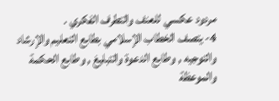مردود عكسي للعنف والتطرف الفكري .
4- يتصف الخطاب الإسلامي بطابع التعليم والإرشاد والتوجيه , وطابع الدعوة والتبليغ , وطابع الحكمة والموعظة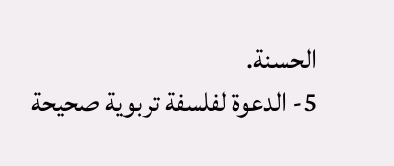الحسنة.
5- الدعوة لفلسفة تربوية صحيحة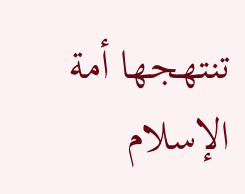تنتهجها أمة الإسلام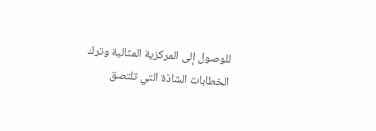للوصول إلى المركزية المثالية وترك الخطابات الشاذة التي تلتصق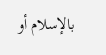بالإسلام أو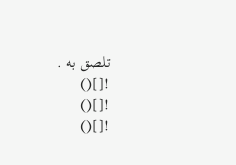تلصق به .
![]()
![]()
![]()